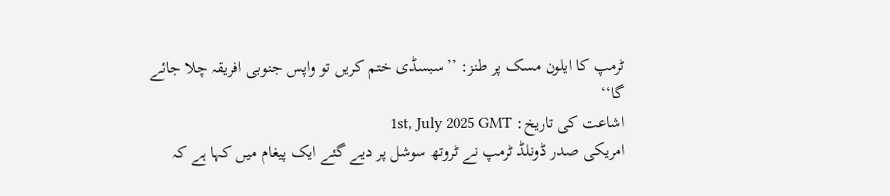ٹرمپ کا ایلون مسک پر طنز: ’’سبسڈی ختم کریں تو واپس جنوبی افریقہ چلا جائے گا‘‘
اشاعت کی تاریخ: 1st, July 2025 GMT
امریکی صدر ڈونلڈ ٹرمپ نے ٹروتھ سوشل پر دیے گئے ایک پیغام میں کہا ہے کہ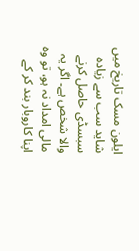ایلون مسک تاریخ میں شاید سب سے زیادہ سبسڈی حاصل کرنے والا شخص ہے۔ اگر یہ مالی امداد نہ ہو، تو وہ اپنا کاروبار بند کر کے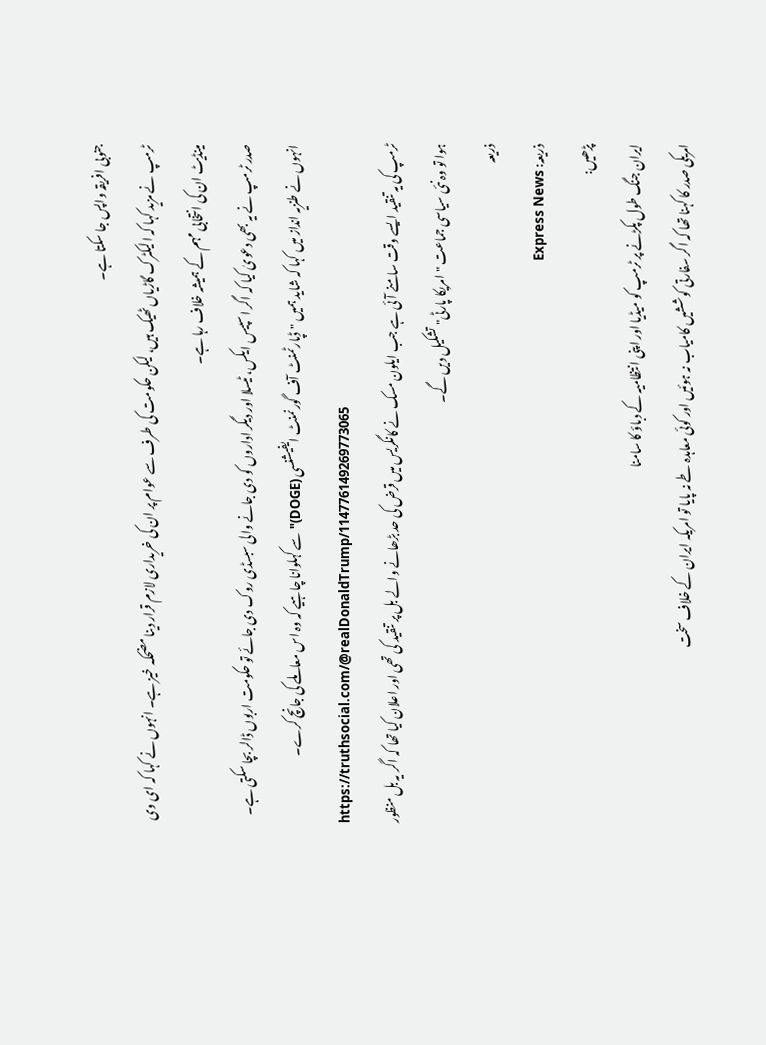جنوبی افریقہ واپس جا سکتا ہے۔
ٹرمپ نے مزید کہا کہ الیکٹرک گاڑیاں ٹھیک ہیں، لیکن حکومت کی طرف سے عوام پر ان کی خریداری لازم قرار دینا مضحکہ خیز ہے۔ انہوں نے کہا کہ ای وی مینڈیٹ ان کی انتخابی مہم کے ہمیشہ خلاف رہا ہے۔
صدر ٹرمپ نے یہ بھی دعویٰ کیا کہ اگر اسپیس ایکس، ٹیسلا اور دیگر اداروں کو دی جانے والی سبسڈی روک دی جائے تو حکومت اربوں ڈالر بچا سکتی ہے۔
انہوں نے طنزیہ انداز میں کہا کہ شاید ہمیں "ڈپارٹمنٹ آف گورنمنٹ ایفیشنسی (DOGE)" سے کہلوانا چاہیے کہ وہ اس معاملے کی جانچ کرے۔
https://truthsocial.com/@realDonaldTrump/114776149269773065
ٹرمپ کی یہ تنقید ایسے وقت سامنے آئی ہے جب ایلون مسک نے کانگریس میں قرض کی حد بڑھانے والے بل پر تنقید کی تھی اور اعلان کیا تھا کہ اگر یہ بل منظور ہوا تو وہ نئی سیاسی جماعت "امریکا پارٹی" تشکیل دیں گے۔
ذریعہ
ذریعہ: Express News
پڑھیں:
ایران جنگ طول پکڑنے پر ٹرمپ کو میڈیا اور اپنی انتظامیہ کے دباؤ کا سامنا
امریکی صدر کا کہنا تھا کہ اگر سفارتی کوششیں کامیاب نہ ہوئیں اور کوئی معاہدہ طے نہ پایا تو امریکہ ایران کے خلاف سخت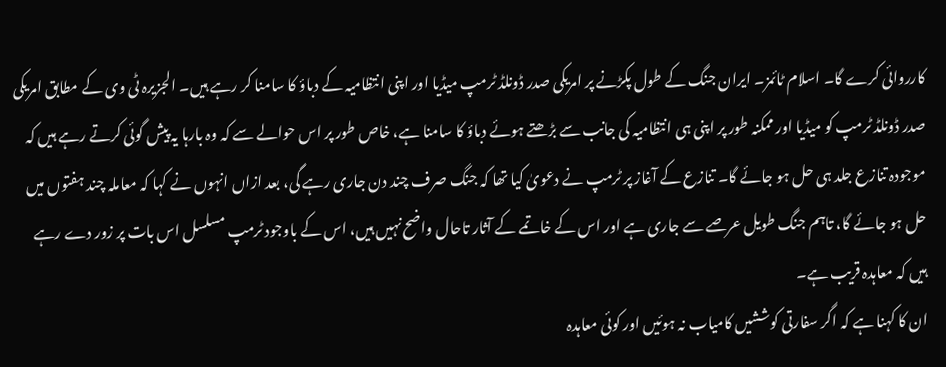کارروائی کرے گا۔ اسلام ٹائمز۔ ایران جنگ کے طول پکڑنے پر امریکی صدر ڈونلڈ ٹرمپ میڈیا اور اپنی انتظامیہ کے دباؤ کا سامنا کر رہے ہیں۔ الجزیرہ ٹی وی کے مطابق امریکی صدر ڈونلڈ ٹرمپ کو میڈیا اور ممکنہ طور پر اپنی ہی انتظامیہ کی جانب سے بڑھتے ہوئے دباؤ کا سامنا ہے، خاص طور پر اس حوالے سے کہ وہ بارہا یہ پیش گوئی کرتے رہے ہیں کہ موجودہ تنازع جلد ہی حل ہو جائے گا۔ تنازع کے آغاز پر ٹرمپ نے دعویٰ کیا تھا کہ جنگ صرف چند دن جاری رہے گی، بعد ازاں انہوں نے کہا کہ معاملہ چند ہفتوں میں حل ہو جائے گا، تاہم جنگ طویل عرصے سے جاری ہے اور اس کے خاتمے کے آثار تاحال واضح نہیں ہیں، اس کے باوجود ٹرمپ مسلسل اس بات پر زور دے رہے ہیں کہ معاہدہ قریب ہے۔
ان کا کہنا ہے کہ اگر سفارتی کوششیں کامیاب نہ ہوئیں اور کوئی معاہدہ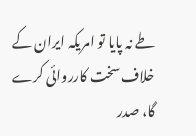طے نہ پایا تو امریکہ ایران کے خلاف سخت کارروائی کرے گا، صدر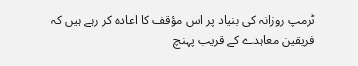ٹرمپ روزانہ کی بنیاد پر اس مؤقف کا اعادہ کر رہے ہیں کہ فریقین معاہدے کے قریب پہنچ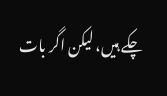چکے ہیں، لیکن اگر بات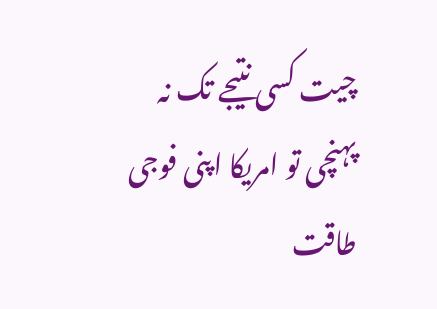چیت کسی نتیجے تک نہ پہنچی تو امریکا اپنی فوجی طاقت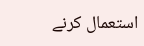استعمال کرنے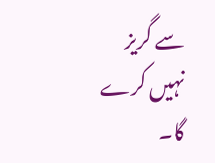سے گریز نہیں کرے گا۔